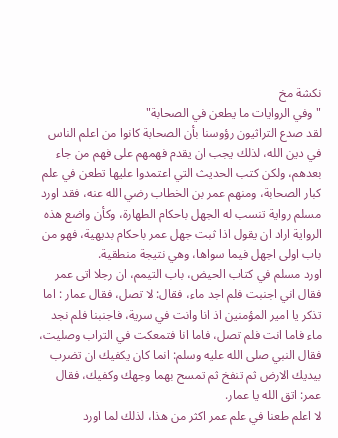نكشة مخ
" وفي الروايات ما يطعن في الصحابة"
لقد صدع التراثيون رؤوسنا بأن الصحابة كانوا من اعلم الناس في دين الله، لذلك يجب ان يقدم فهمهم على فهم من جاء بعدهم، ولكن كتب الحديث التي اعتمدوا عليها تطعن في علم كبار الصحابة، ومنهم عمر بن الخطاب رضي الله عنه، فقد اورد مسلم رواية تنسب له الجهل باحكام الطهارة، وكأن واضع هذه الرواية اراد ان يقول اذا ثبت جهل عمر باحكام بديهية، فهو من باب اولى اجهل فيما سواها، وهي نتيجة منطقية.
اورد مسلم في كتاب الحيض، باب التيمم، ان رجلا اتى عمر فقال اني اجنبت فلم اجد ماء، فقال: لا تصل، فقال عمار : اما تذكر يا امير المؤمنين اذ انا وانت في سرية، فاجنبنا فلم نجد ماء فاما انت فلم تصل، فاما انا فتمعكت في التراب وصليت، فقال النبي صلى الله عليه وسلم: انما كان يكفيك ان تضرب بيديك الارض ثم تنفخ ثم تمسح بهما وجهك وكفيك، فقال عمر: اتق الله يا عمار.
لا اعلم طعنا في علم عمر اكثر من هذا، لذلك لما اورد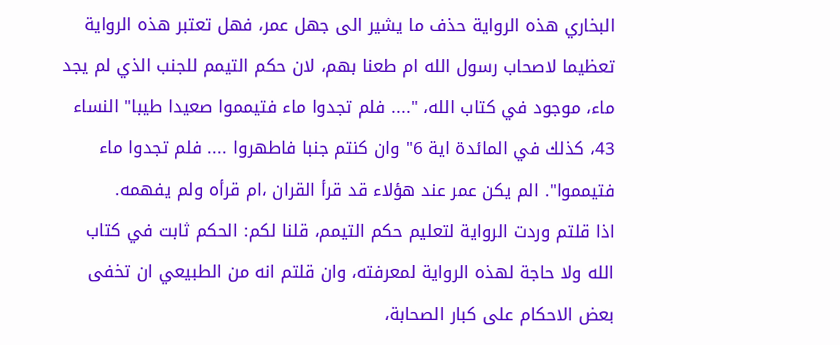البخاري هذه الرواية حذف ما يشير الى جهل عمر، فهل تعتبر هذه الرواية تعظيما لاصحاب رسول الله ام طعنا بهم، لان حكم التيمم للجنب الذي لم يجد ماء، موجود في كتاب الله، ".... فلم تجدوا ماء فتيمموا صعيدا طيبا" النساء 43، كذلك في المائدة اية 6" وان كنتم جنبا فاطهروا .... فلم تجدوا ماء فتيمموا". الم يكن عمر عند هؤلاء قد قرأ القران ،ام قرأه ولم يفهمه.
اذا قلتم وردت الرواية لتعليم حكم التيمم، قلنا لكم: الحكم ثابت في كتاب الله ولا حاجة لهذه الرواية لمعرفته، وان قلتم انه من الطبيعي ان تخفى بعض الاحكام على كبار الصحابة،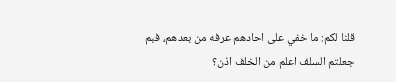قلنا لكم: ما خفي على احادهم عرفه من بعدهم، فبم جعلتم السلف اعلم من الخلف اذن؟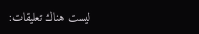ليست هناك تعليقات: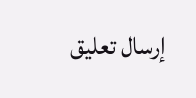إرسال تعليق